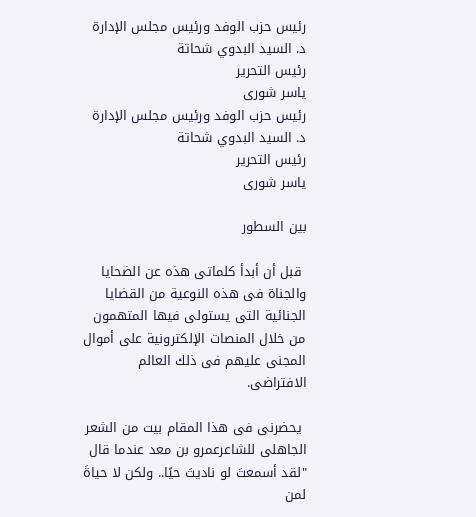رئيس حزب الوفد ورئيس مجلس الإدارة
د. السيد البدوي شحاتة
رئيس التحرير
ياسر شورى
رئيس حزب الوفد ورئيس مجلس الإدارة
د. السيد البدوي شحاتة
رئيس التحرير
ياسر شورى

بين السطور

 قبل أن أبدأ كلماتى هذه عن الضحايا والجناة فى هذه النوعية من القضايا الجنائية التى يستولى فيها المتهمون من خلال المنصات الإلكترونية على أموال المجنى عليهم فى ذلك العالم الافتراضى.

 يحضرنى فى هذا المقام بيت من الشعر الجاهلى للشاعرعمرو بن معد عندما قال "لقد أسمعتَ لو ناديتَ حيًا.. ولكن لا حياةَ لمن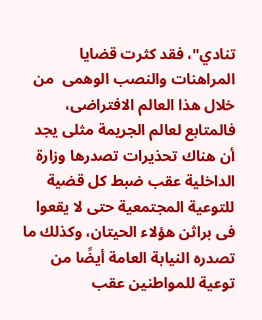تنادي"، فقد كثرت قضايا المراهنات والنصب الوهمى  من خلال هذا العالم الافتراضى، فالمتابع لعالم الجريمة مثلى يجد أن هناك تحذيرات تصدرها وزارة الداخلية عقب ضبط كل قضية للتوعية المجتمعية حتى لا يقعوا فى براثن هؤلاء الحيتان، وكذلك ما تصدره النيابة العامة أيضًا من توعية للمواطنين عقب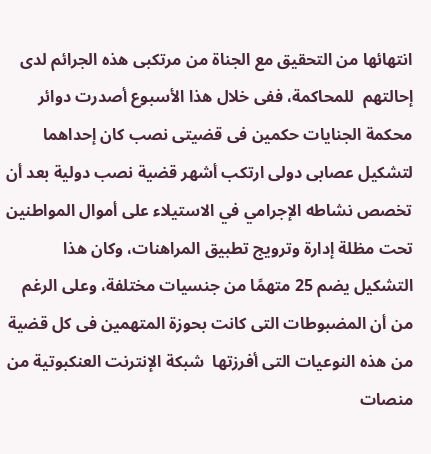انتهائها من التحقيق مع الجناة من مرتكبى هذه الجرائم لدى إحالتهم  للمحاكمة، ففى خلال هذا الأسبوع أصدرت دوائر محكمة الجنايات حكمين فى قضيتى نصب كان إحداهما لتشكيل عصابى دولى ارتكب أشهر قضية نصب دولية بعد أن تخصص نشاطه الإجرامي في الاستيلاء على أموال المواطنين تحت مظلة إدارة وترويج تطبيق المراهنات، وكان هذا التشكيل يضم 25 متهمًا من جنسيات مختلفة، وعلى الرغم من أن المضبوطات التى كانت بحوزة المتهمين فى كل قضية من هذه النوعيات التى أفرزتها  شبكة الإنترنت العنكبوتية من منصات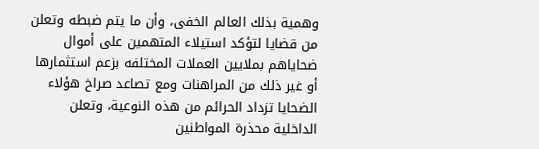وهمية بذلك العالم الخفى، وأن ما يتم ضبطه وتعلن من قضايا لتؤكد استيلاء المتهمين على أموال ضحاياهم بملايين العملات المختلفه بزعم استثمارها أو غير ذلك من المراهنات ومع تصاعد صراخ هؤلاء الضحايا تزداد الحرائم من هذه النوعية، وتعلن الداخلية محذرة المواطنين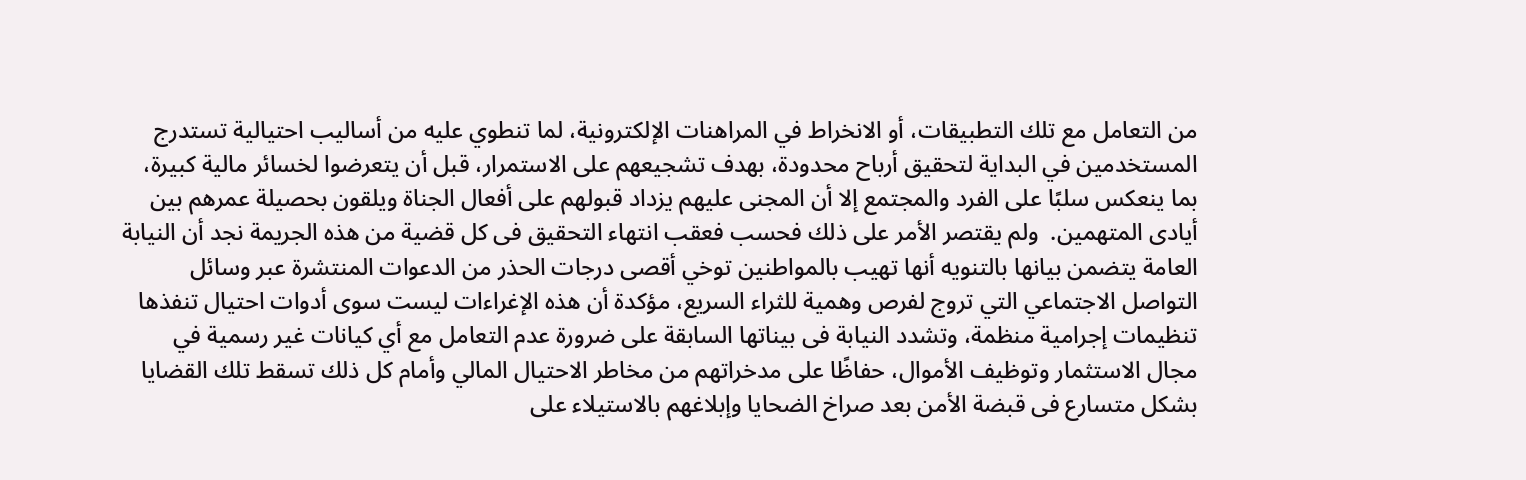من التعامل مع تلك التطبيقات، أو الانخراط في المراهنات الإلكترونية، لما تنطوي عليه من أساليب احتيالية تستدرج المستخدمين في البداية لتحقيق أرباح محدودة، بهدف تشجيعهم على الاستمرار، قبل أن يتعرضوا لخسائر مالية كبيرة، بما ينعكس سلبًا على الفرد والمجتمع إلا أن المجنى عليهم يزداد قبولهم على أفعال الجناة ويلقون بحصيلة عمرهم بين أيادى المتهمين.  ولم يقتصر الأمر على ذلك فحسب فعقب انتهاء التحقيق فى كل قضية من هذه الجريمة نجد أن النيابة العامة يتضمن بيانها بالتنويه أنها تهيب بالمواطنين توخي أقصى درجات الحذر من الدعوات المنتشرة عبر وسائل التواصل الاجتماعي التي تروج لفرص وهمية للثراء السريع، مؤكدة أن هذه الإغراءات ليست سوى أدوات احتيال تنفذها تنظيمات إجرامية منظمة، وتشدد النيابة فى بيناتها السابقة على ضرورة عدم التعامل مع أي كيانات غير رسمية في مجال الاستثمار وتوظيف الأموال، حفاظًا على مدخراتهم من مخاطر الاحتيال المالي وأمام كل ذلك تسقط تلك القضايا بشكل متسارع فى قبضة الأمن بعد صراخ الضحايا وإبلاغهم بالاستيلاء على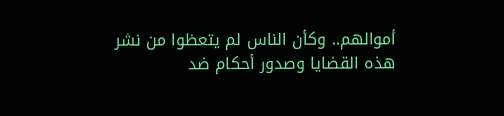أموالهم.. وكأن الناس لم يتعظوا من نشر هذه القضايا وصدور أحكام ضد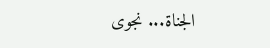الجناة... نجوى